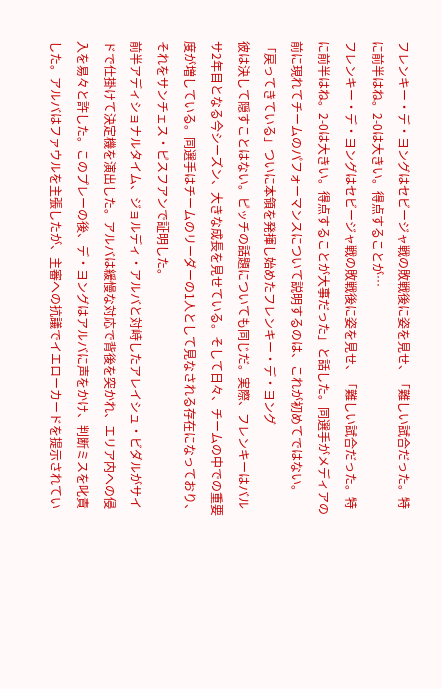フレンキー・デ・ヨングはセビージャ戦の敗戦後に姿を見せ、「難しい試合だった。特に前半はね。2-0は大きい。得点することが…
フレンキー・デ・ヨングはセビージャ戦の敗戦後に姿を見せ、「難しい試合だった。特に前半はね。2-0は大きい。得点することが大事だった」と話した。同選手がメディアの前に現れてチームのパフォーマンスについて説明するのは、これが初めてではない。
「戻ってきている」ついに本領を発揮し始めたフレンキー・デ・ヨング
彼は決して隠すことはない。ピッチの話題についても同じだ。実際、フレンキーはバルサ2年目となる今シーズン、大きな成長を見せている。そして日々、チームの中での重要度が増している。同選手はチームのリーダーの1人として見なされる存在になっており、それをサンチェス・ピスフアンで証明した。
前半アディショナルタイム、ジョルディ・アルバと対峙したアレイシュ・ビダルがサイドで仕掛けて決定機を演出した。アルバは緩慢な対応で背後を突かれ、エリア内への侵入を易々と許した。このプレーの後、デ・ヨングはアルバに声をかけ、判断ミスを叱責した。アルバはファウルを主張したが、主審への抗議でイエローカードを提示されてい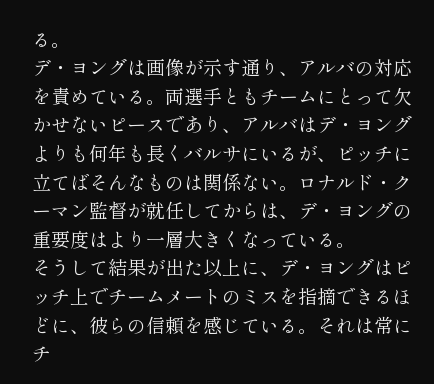る。
デ・ヨングは画像が示す通り、アルバの対応を責めている。両選手ともチームにとって欠かせないピースであり、アルバはデ・ヨングよりも何年も長くバルサにいるが、ピッチに立てばそんなものは関係ない。ロナルド・クーマン監督が就任してからは、デ・ヨングの重要度はより一層大きくなっている。
そうして結果が出た以上に、デ・ヨングはピッチ上でチームメートのミスを指摘できるほどに、彼らの信頼を感じている。それは常にチ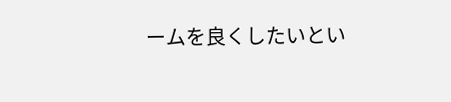ームを良くしたいとい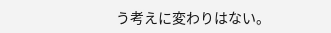う考えに変わりはない。